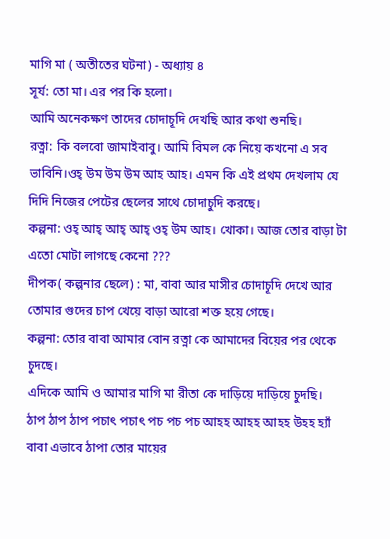মাগি মা ( অতীতের ঘটনা) - অধ্যায় ৪
সূর্য: তো মা। এর পর কি হলো।
আমি অনেকক্ষণ তাদের চোদাচূদি দেখছি আর কথা শুনছি।
রত্না: কি বলবো জামাইবাবু। আমি বিমল কে নিয়ে কখনো এ সব ভাবিনি।ওহ্ উম উম উম আহ আহ। এমন কি এই প্রথম দেখলাম যে দিদি নিজের পেটের ছেলের সাথে চোদাচুদি করছে।
কল্পনা: ওহ্ আহ্ আহ্ আহ্ ওহ্ উম আহ। খোকা। আজ তোর বাড়া টা এতো মোটা লাগছে কেনো ???
দীপক( কল্পনার ছেলে) : মা, বাবা আর মাসীর চোদাচূদি দেখে আর তোমার গুদের চাপ খেয়ে বাড়া আরো শক্ত হয়ে গেছে।
কল্পনা: তোর বাবা আমার বোন রত্না কে আমাদের বিয়ের পর থেকে চুদছে।
এদিকে আমি ও আমার মাগি মা রীতা কে দাড়িয়ে দাড়িয়ে চুদছি।
ঠাপ ঠাপ ঠাপ পচাৎ পচাৎ পচ পচ পচ আহহ আহহ আহহ উহহ হ্যাঁ বাবা এভাবে ঠাপা তোর মায়ের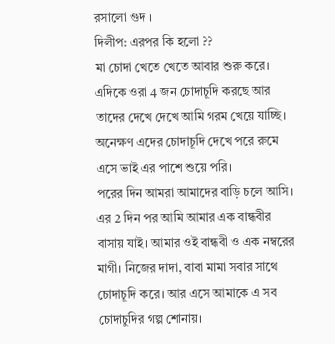রসালো গুদ ।
দিলীপ: এরপর কি হলো ??
মা চোদা খেতে খেতে আবার শুরু করে।
এদিকে ওরা 4 জন চোদাচূদি করছে আর তাদের দেখে দেখে আমি গরম খেয়ে যাচ্ছি।
অনেক্ষণ এদের চোদাচূদি দেখে পরে রুমে এসে ভাই এর পাশে শুয়ে পরি।
পরের দিন আমরা আমাদের বাড়ি চলে আসি।
এর 2 দিন পর আমি আমার এক বান্ধবীর বাসায় যাই। আমার ওই বান্ধবী ও এক নম্বরের মাগী। নিজের দাদা, বাবা মামা সবার সাথে চোদাচূদি করে। আর এসে আমাকে এ সব চোদাচুদির গল্প শোনায়।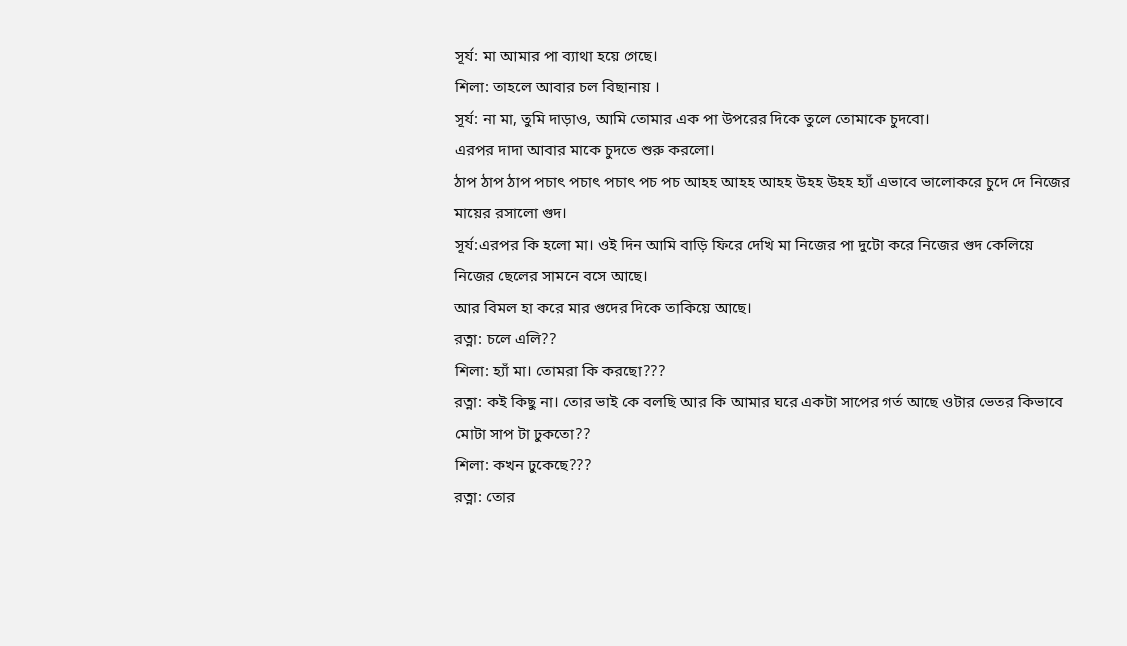সূর্য: মা আমার পা ব্যাথা হয়ে গেছে।
শিলা: তাহলে আবার চল বিছানায় ।
সূর্য: না মা, তুমি দাড়াও, আমি তোমার এক পা উপরের দিকে তুলে তোমাকে চুদবো।
এরপর দাদা আবার মাকে চুদতে শুরু করলো।
ঠাপ ঠাপ ঠাপ পচাৎ পচাৎ পচাৎ পচ পচ আহহ আহহ আহহ উহহ উহহ হ্যাঁ এভাবে ভালোকরে চুদে দে নিজের মায়ের রসালো গুদ।
সূর্য:এরপর কি হলো মা। ওই দিন আমি বাড়ি ফিরে দেখি মা নিজের পা দুটো করে নিজের গুদ কেলিয়ে নিজের ছেলের সামনে বসে আছে।
আর বিমল হা করে মার গুদের দিকে তাকিয়ে আছে।
রত্না: চলে এলি??
শিলা: হ্যাঁ মা। তোমরা কি করছো???
রত্না: কই কিছু না। তোর ভাই কে বলছি আর কি আমার ঘরে একটা সাপের গর্ত আছে ওটার ভেতর কিভাবে মোটা সাপ টা ঢুকতো??
শিলা: কখন ঢুকেছে???
রত্না: তোর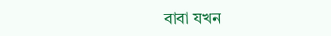বাবা যখন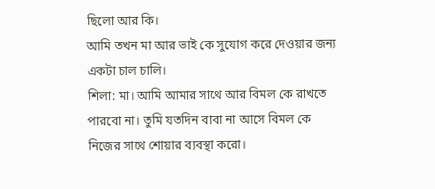ছিলো আর কি।
আমি তখন মা আর ভাই কে সুযোগ করে দেওয়ার জন্য একটা চাল চালি।
শিলা: মা। আমি আমার সাথে আর বিমল কে রাখতে পারবো না। তুমি যতদিন বাবা না আসে বিমল কে নিজের সাথে শোয়ার ব্যবস্থা করো।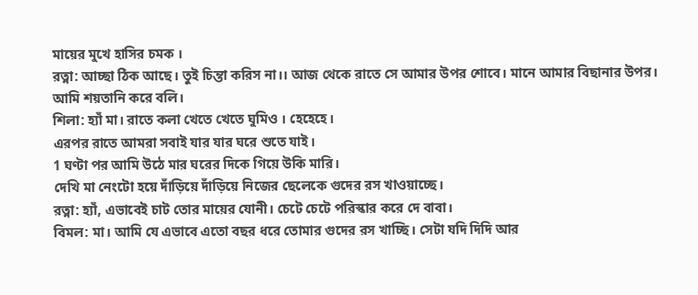মায়ের মুখে হাসির চমক ।
রত্না: আচ্ছা ঠিক আছে। তুই চিন্তা করিস না।। আজ থেকে রাতে সে আমার উপর শোবে। মানে আমার বিছানার উপর।
আমি শয়তানি করে বলি।
শিলা: হ্যাঁ মা। রাতে কলা খেতে খেতে ঘুমিও । হেহেহে।
এরপর রাতে আমরা সবাই যার যার ঘরে শুতে যাই।
1 ঘণ্টা পর আমি উঠে মার ঘরের দিকে গিয়ে উকি মারি।
দেখি মা নেংটো হয়ে দাঁড়িয়ে দাঁড়িয়ে নিজের ছেলেকে গুদের রস খাওয়াচ্ছে।
রত্না: হ্যাঁ, এভাবেই চাট তোর মায়ের যোনী। চেটে চেটে পরিস্কার করে দে বাবা।
বিমল: মা। আমি যে এভাবে এতো বছর ধরে তোমার গুদের রস খাচ্ছি। সেটা যদি দিদি আর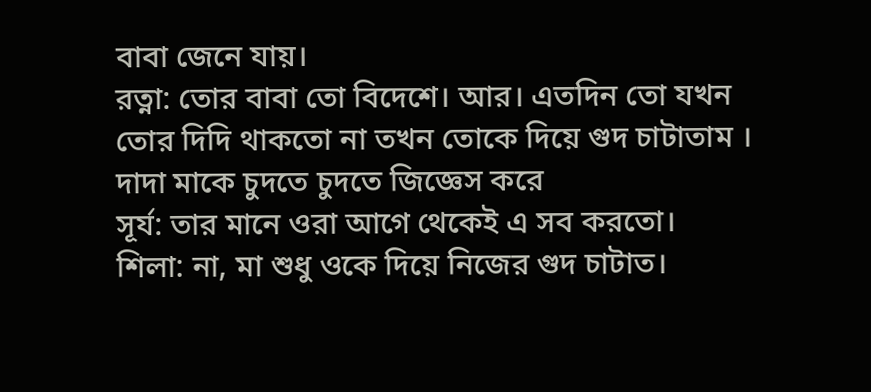বাবা জেনে যায়।
রত্না: তোর বাবা তো বিদেশে। আর। এতদিন তো যখন তোর দিদি থাকতো না তখন তোকে দিয়ে গুদ চাটাতাম ।
দাদা মাকে চুদতে চুদতে জিজ্ঞেস করে
সূর্য: তার মানে ওরা আগে থেকেই এ সব করতো।
শিলা: না, মা শুধু ওকে দিয়ে নিজের গুদ চাটাত।